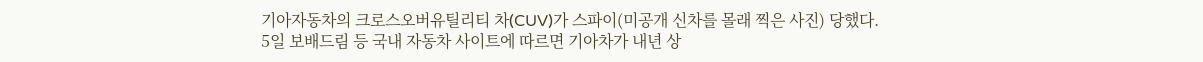기아자동차의 크로스오버유틸리티 차(CUV)가 스파이(미공개 신차를 몰래 찍은 사진) 당했다.
5일 보배드림 등 국내 자동차 사이트에 따르면 기아차가 내년 상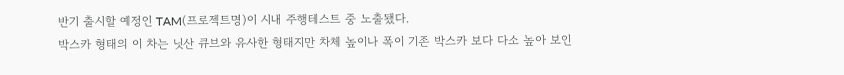반기 출시할 예정인 TAM(프로젝트명)이 시내 주행테스트 중 노출됐다.
박스카 형태의 이 차는 닛산 큐브와 유사한 형태지만 차체 높이나 폭이 기존 박스카 보다 다소 높아 보인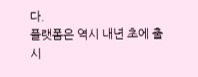다.
플랫폼은 역시 내년 초에 출시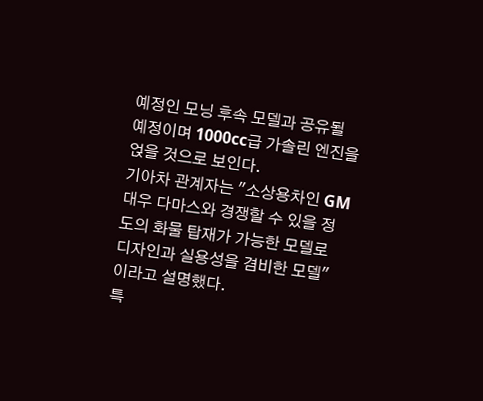예정인 모닝 후속 모델과 공유될 예정이며 1000cc급 가솔린 엔진을 얹을 것으로 보인다.
기아차 관계자는 "소상용차인 GM대우 다마스와 경쟁할 수 있을 정도의 화물 탑재가 가능한 모델로 디자인과 실용성을 겸비한 모델"이라고 설명했다.
특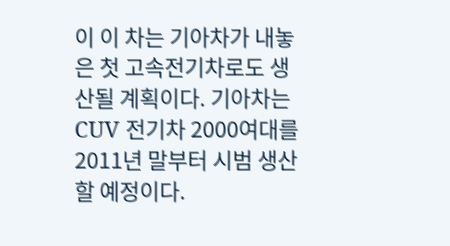이 이 차는 기아차가 내놓은 첫 고속전기차로도 생산될 계획이다. 기아차는 CUV 전기차 2000여대를 2011년 말부터 시범 생산할 예정이다.